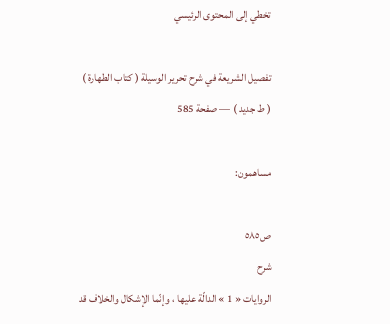تخطي إلى المحتوى الرئيسي

تفصيل الشريعة في شرح تحرير الوسيلة ( كتاب الطهارة ) ( ط جديد ) — صفحة 585

مساهمون:

ص٥٨٥
شرح
الروايات « 1 » الدالّة عليها ، وإنّما الإشكال والخلاف قد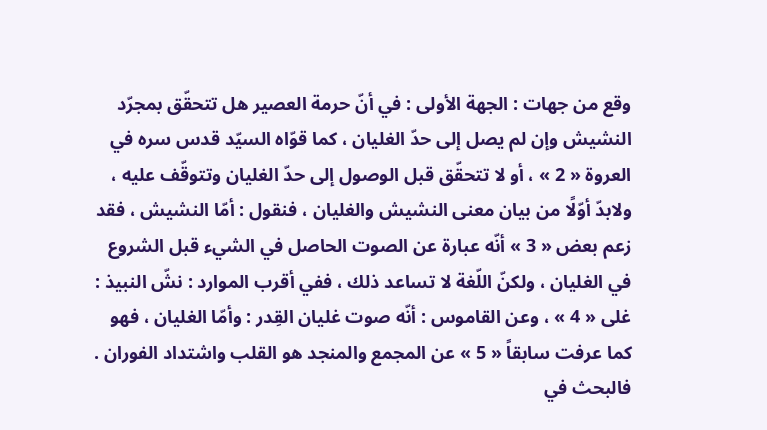وقع من جهات : الجهة الأولى : في أنّ حرمة العصير هل تتحقّق بمجرّد النشيش وإن لم يصل إلى حدّ الغليان ، كما قوّاه السيّد قدس سره في العروة « 2 » ، أو لا تتحقّق قبل الوصول إلى حدّ الغليان وتتوقّف عليه ، ولابدّ أوّلًا من بيان معنى النشيش والغليان ، فنقول : أمّا النشيش ، فقد زعم بعض « 3 » أنّه عبارة عن الصوت الحاصل في الشيء قبل الشروع في الغليان ، ولكنّ اللّغة لا تساعد ذلك ، ففي أقرب الموارد : نشّ النبيذ : غلى « 4 » ، وعن القاموس : أنّه صوت غليان القِدر : وأمّا الغليان ، فهو كما عرفت سابقاً « 5 » عن المجمع والمنجد هو القلب واشتداد الفوران . فالبحث في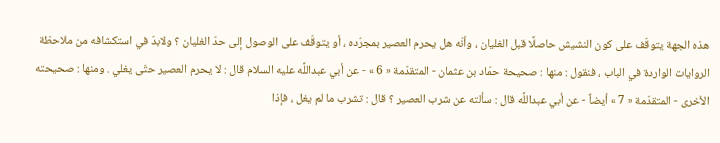هذه الجهة يتوقّف على كون النشيش حاصلًا قبل الغليان ، وأنّه هل يحرم العصير بمجرّده ، أو يتوقّف على الوصول إلى حدّ الغليان ؟ ولابدّ في استكشافه من ملاحظة الروايات الواردة في الباب ، فنقول : منها : صحيحة حمّاد بن عثمان - المتقدّمة « 6 » - عن أبي عبداللَّه عليه السلام قال : لا يحرم العصير حتّى يغلي . ومنها : صحيحته الأخرى - المتقدّمة « 7 » أيضاً - عن أبي عبداللَّه قال : سألته عن شرب العصير ؟ قال : تشرب ما لم يغل ، فإذا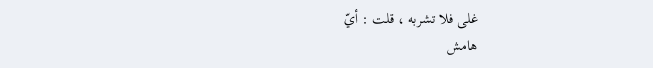غلى فلا تشربه ، قلت : أيّ
هامش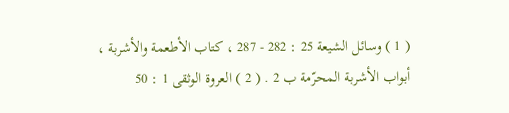( 1 ) وسائل الشيعة 25 : 282 - 287 ، كتاب الأطعمة والأشربة ، أبواب الأشربة المحرّمة ب 2 . ( 2 ) العروة الوثقى 1 : 50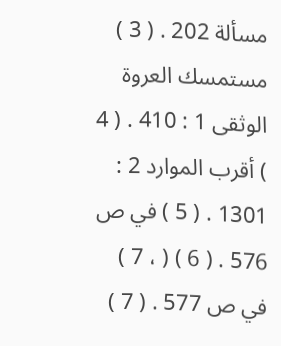مسألة 202 . ( 3 ) مستمسك العروة الوثقى 1 : 410 . ( 4 ) أقرب الموارد 2 : 1301 . ( 5 ) في ص 576 . ( 6 ) ( ، 7 ) في ص 577 . ( 7 )